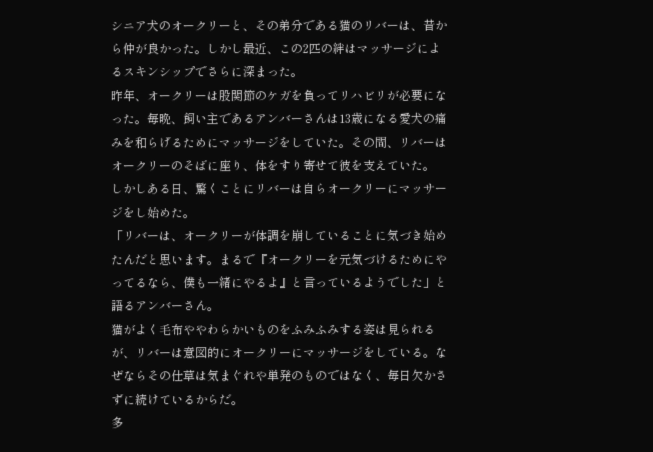シニア犬のオークリーと、その弟分である猫のリバーは、昔から仲が良かった。しかし最近、この2匹の絆はマッサージによるスキンシップでさらに深まった。
昨年、オークリーは股関節のケガを負ってリハビリが必要になった。毎晩、飼い主であるアンバーさんは13歳になる愛犬の痛みを和らげるためにマッサージをしていた。その間、リバーはオークリーのそばに座り、体をすり寄せて彼を支えていた。
しかしある日、驚くことにリバーは自らオークリーにマッサージをし始めた。
「リバーは、オークリーが体調を崩していることに気づき始めたんだと思います。まるで『オークリーを元気づけるためにやってるなら、僕も一緒にやるよ』と言っているようでした」と語るアンバーさん。
猫がよく毛布ややわらかいものをふみふみする姿は見られるが、リバーは意図的にオークリーにマッサージをしている。なぜならその仕草は気まぐれや単発のものではなく、毎日欠かさずに続けているからだ。
多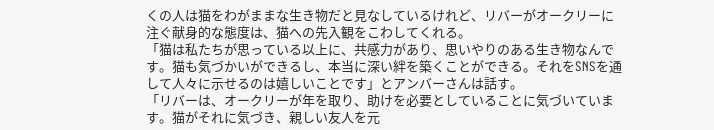くの人は猫をわがままな生き物だと見なしているけれど、リバーがオークリーに注ぐ献身的な態度は、猫への先入観をこわしてくれる。
「猫は私たちが思っている以上に、共感力があり、思いやりのある生き物なんです。猫も気づかいができるし、本当に深い絆を築くことができる。それをSNSを通して人々に示せるのは嬉しいことです」とアンバーさんは話す。
「リバーは、オークリーが年を取り、助けを必要としていることに気づいています。猫がそれに気づき、親しい友人を元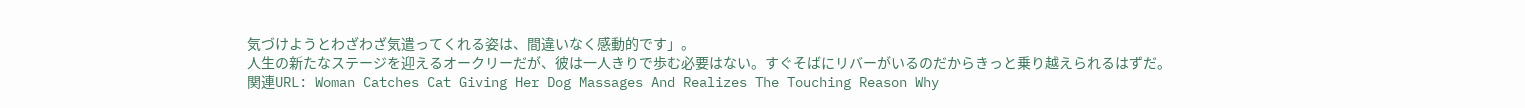気づけようとわざわざ気遣ってくれる姿は、間違いなく感動的です」。
人生の新たなステージを迎えるオークリーだが、彼は一人きりで歩む必要はない。すぐそばにリバーがいるのだからきっと乗り越えられるはずだ。
関連URL: Woman Catches Cat Giving Her Dog Massages And Realizes The Touching Reason Why